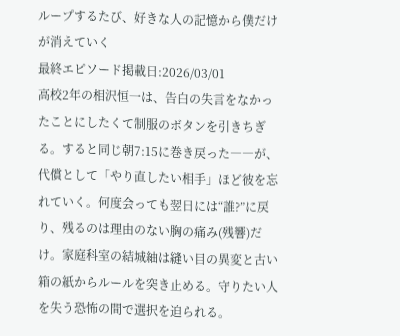ループするたび、好きな人の記憶から僕だけが消えていく
最終エピソード掲載日:2026/03/01
高校2年の相沢恒一は、告白の失言をなかったことにしたくて制服のボタンを引きちぎる。すると同じ朝7:15に巻き戻った――が、代償として「やり直したい相手」ほど彼を忘れていく。何度会っても翌日には“誰?”に戻り、残るのは理由のない胸の痛み(残響)だけ。家庭科室の結城紬は縫い目の異変と古い箱の紙からルールを突き止める。守りたい人を失う恐怖の間で選択を迫られる。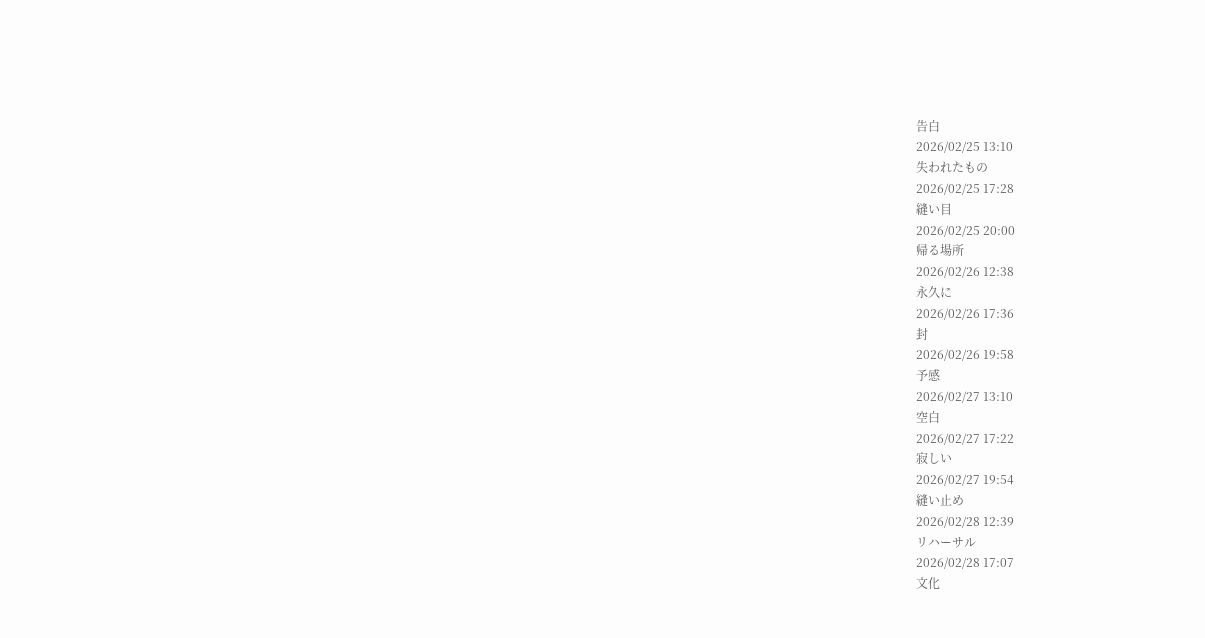告白
2026/02/25 13:10
失われたもの
2026/02/25 17:28
縫い目
2026/02/25 20:00
帰る場所
2026/02/26 12:38
永久に
2026/02/26 17:36
封
2026/02/26 19:58
予感
2026/02/27 13:10
空白
2026/02/27 17:22
寂しい
2026/02/27 19:54
縫い止め
2026/02/28 12:39
リハーサル
2026/02/28 17:07
文化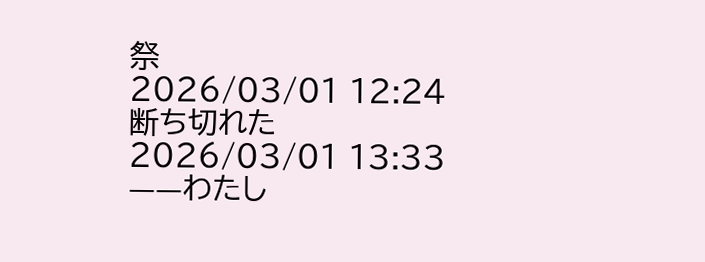祭
2026/03/01 12:24
断ち切れた
2026/03/01 13:33
——わたし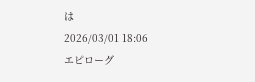は
2026/03/01 18:06
エピローグ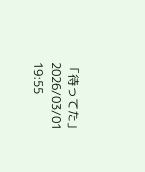「待ってた」
2026/03/01 19:55